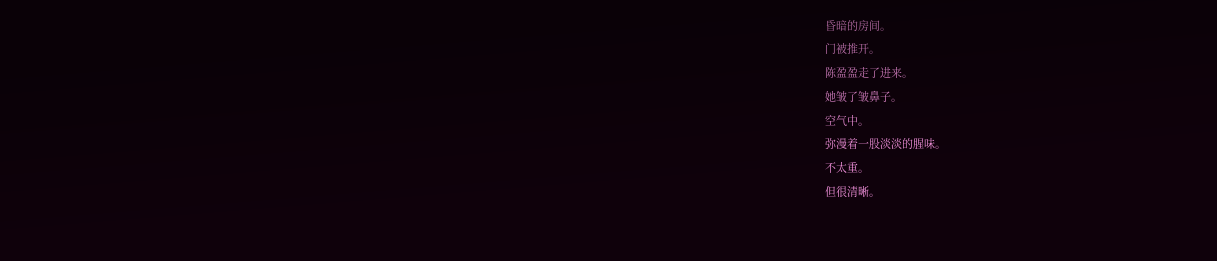昏暗的房间。
门被推开。
陈盈盈走了进来。
她皱了皱鼻子。
空气中。
弥漫着一股淡淡的腥味。
不太重。
但很清晰。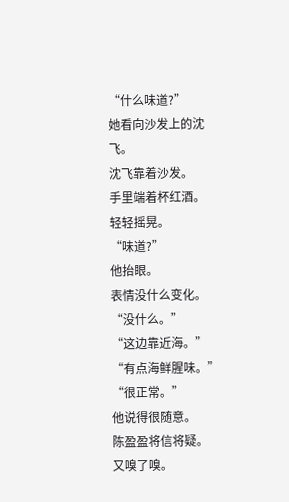“什么味道?”
她看向沙发上的沈飞。
沈飞靠着沙发。
手里端着杯红酒。
轻轻摇晃。
“味道?”
他抬眼。
表情没什么变化。
“没什么。”
“这边靠近海。”
“有点海鲜腥味。”
“很正常。”
他说得很随意。
陈盈盈将信将疑。
又嗅了嗅。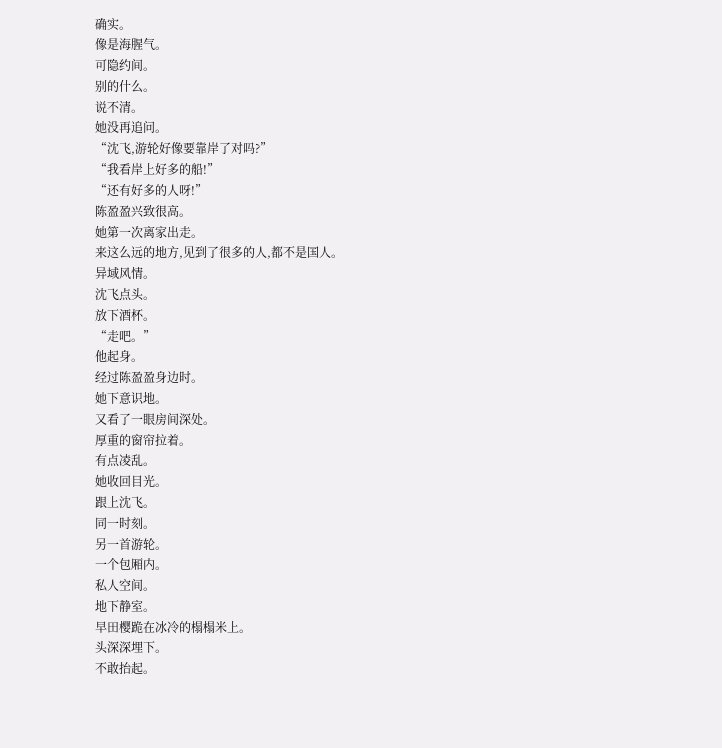确实。
像是海腥气。
可隐约间。
别的什么。
说不清。
她没再追问。
“沈飞,游轮好像要靠岸了对吗?”
“我看岸上好多的船!”
“还有好多的人呀!”
陈盈盈兴致很高。
她第一次离家出走。
来这么远的地方,见到了很多的人,都不是国人。
异域风情。
沈飞点头。
放下酒杯。
“走吧。”
他起身。
经过陈盈盈身边时。
她下意识地。
又看了一眼房间深处。
厚重的窗帘拉着。
有点凌乱。
她收回目光。
跟上沈飞。
同一时刻。
另一首游轮。
一个包厢内。
私人空间。
地下静室。
早田樱跪在冰冷的榻榻米上。
头深深埋下。
不敢抬起。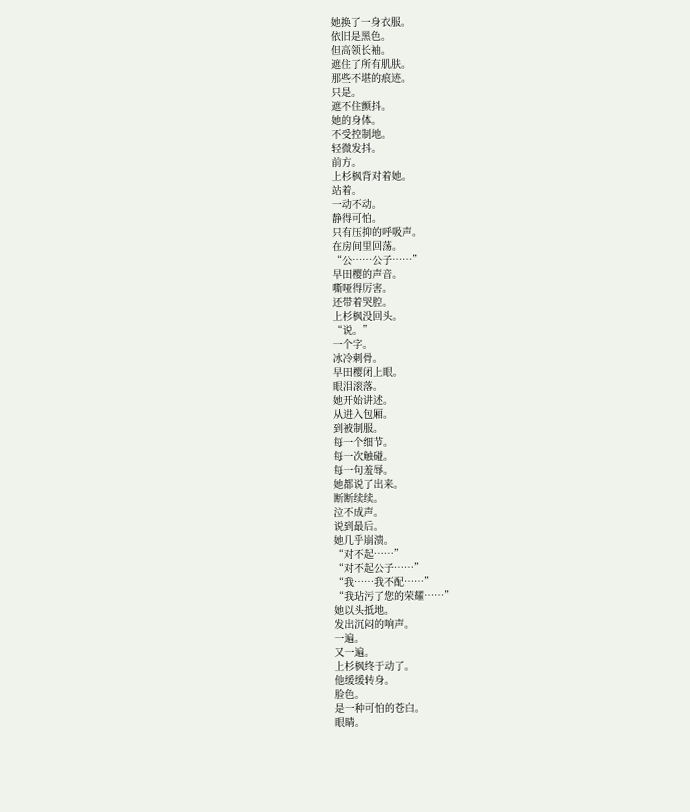她换了一身衣服。
依旧是黑色。
但高领长袖。
遮住了所有肌肤。
那些不堪的痕迹。
只是。
遮不住颤抖。
她的身体。
不受控制地。
轻微发抖。
前方。
上杉枫背对着她。
站着。
一动不动。
静得可怕。
只有压抑的呼吸声。
在房间里回荡。
“公……公子……”
早田樱的声音。
嘶哑得厉害。
还带着哭腔。
上杉枫没回头。
“说。”
一个字。
冰冷刺骨。
早田樱闭上眼。
眼泪滚落。
她开始讲述。
从进入包厢。
到被制服。
每一个细节。
每一次触碰。
每一句羞辱。
她都说了出来。
断断续续。
泣不成声。
说到最后。
她几乎崩溃。
“对不起……”
“对不起公子……”
“我……我不配……”
“我玷污了您的荣耀……”
她以头抵地。
发出沉闷的响声。
一遍。
又一遍。
上杉枫终于动了。
他缓缓转身。
脸色。
是一种可怕的苍白。
眼睛。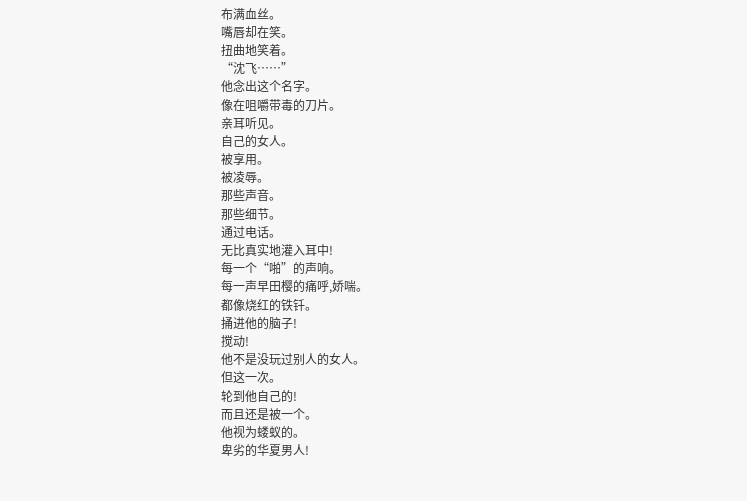布满血丝。
嘴唇却在笑。
扭曲地笑着。
“沈飞……”
他念出这个名字。
像在咀嚼带毒的刀片。
亲耳听见。
自己的女人。
被享用。
被凌辱。
那些声音。
那些细节。
通过电话。
无比真实地灌入耳中!
每一个“啪”的声响。
每一声早田樱的痛呼,娇喘。
都像烧红的铁钎。
捅进他的脑子!
搅动!
他不是没玩过别人的女人。
但这一次。
轮到他自己的!
而且还是被一个。
他视为蝼蚁的。
卑劣的华夏男人!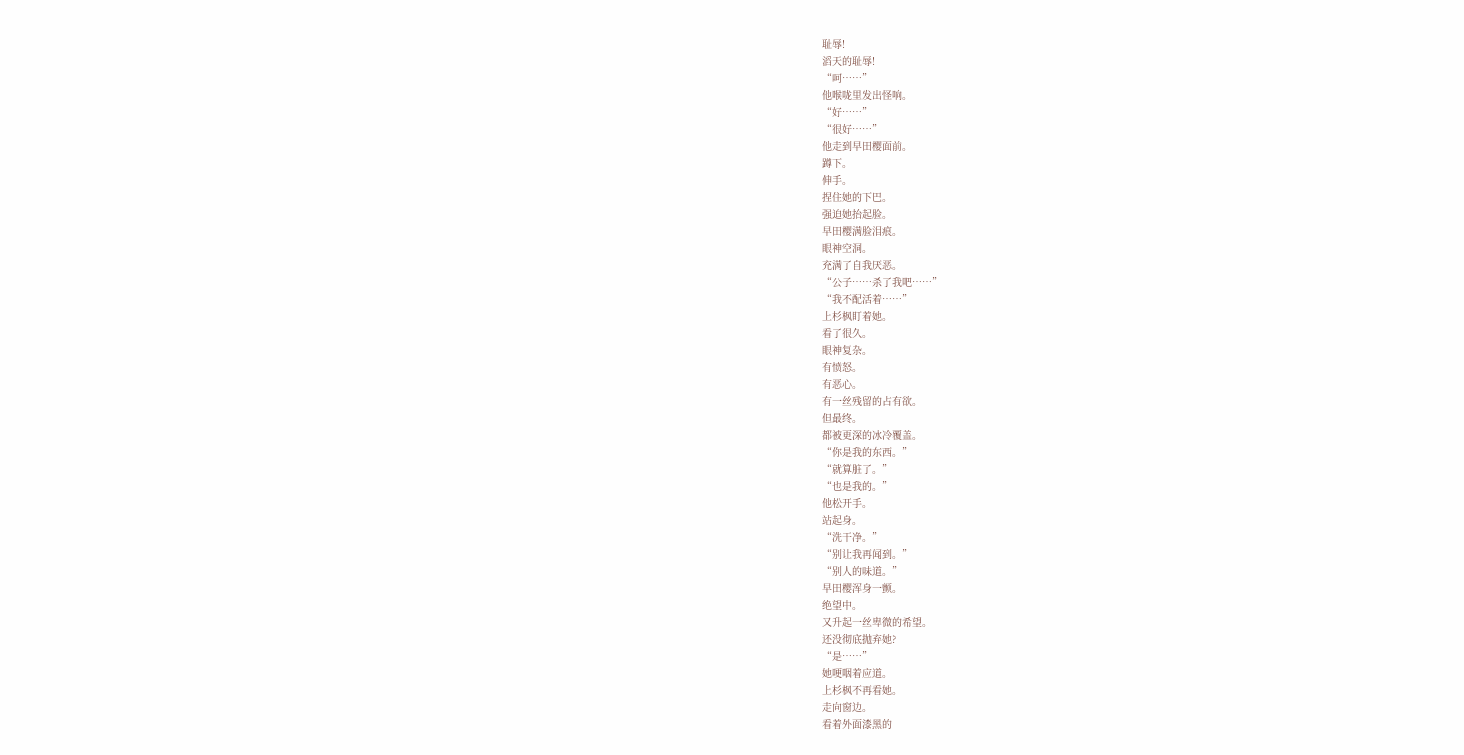耻辱!
滔天的耻辱!
“呵……”
他喉咙里发出怪响。
“好……”
“很好……”
他走到早田樱面前。
蹲下。
伸手。
捏住她的下巴。
强迫她抬起脸。
早田樱满脸泪痕。
眼神空洞。
充满了自我厌恶。
“公子……杀了我吧……”
“我不配活着……”
上杉枫盯着她。
看了很久。
眼神复杂。
有愤怒。
有恶心。
有一丝残留的占有欲。
但最终。
都被更深的冰冷覆盖。
“你是我的东西。”
“就算脏了。”
“也是我的。”
他松开手。
站起身。
“洗干净。”
“别让我再闻到。”
“别人的味道。”
早田樱浑身一颤。
绝望中。
又升起一丝卑微的希望。
还没彻底抛弃她?
“是……”
她哽咽着应道。
上杉枫不再看她。
走向窗边。
看着外面漆黑的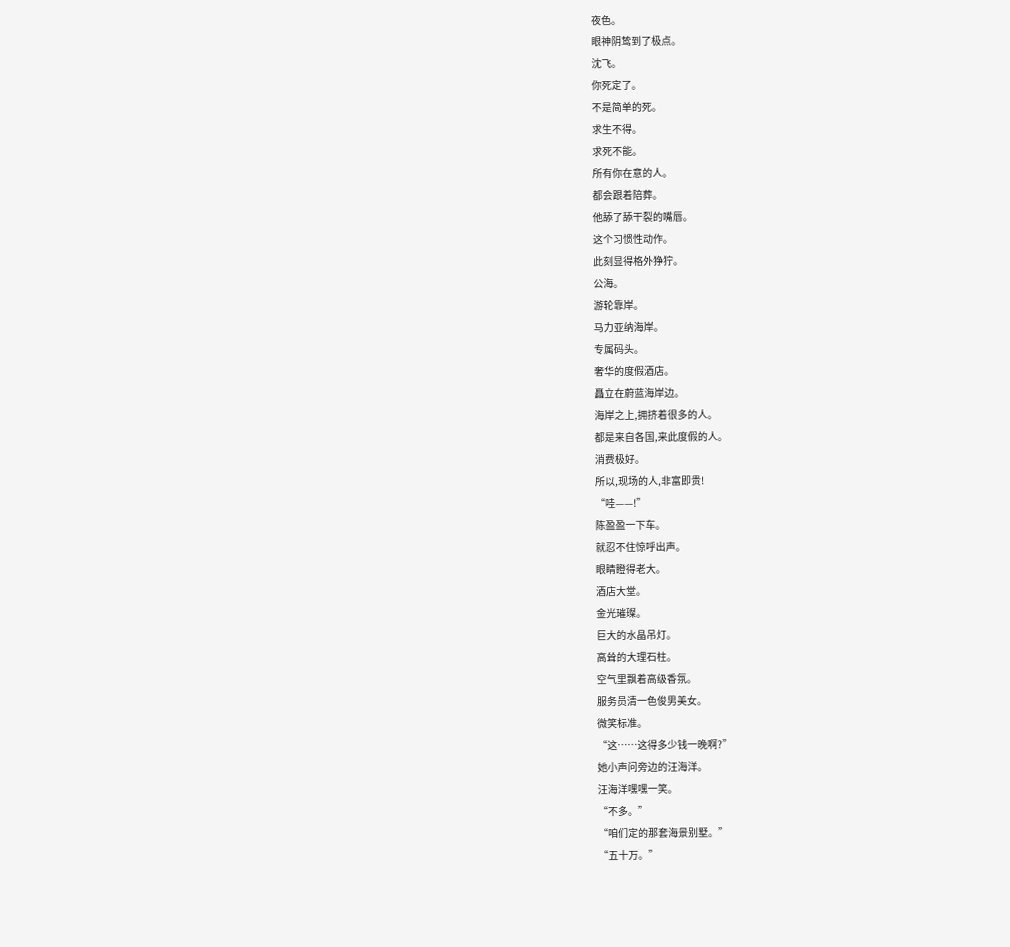夜色。
眼神阴鸷到了极点。
沈飞。
你死定了。
不是简单的死。
求生不得。
求死不能。
所有你在意的人。
都会跟着陪葬。
他舔了舔干裂的嘴唇。
这个习惯性动作。
此刻显得格外狰狞。
公海。
游轮靠岸。
马力亚纳海岸。
专属码头。
奢华的度假酒店。
矗立在蔚蓝海岸边。
海岸之上,拥挤着很多的人。
都是来自各国,来此度假的人。
消费极好。
所以,现场的人,非富即贵!
“哇——!”
陈盈盈一下车。
就忍不住惊呼出声。
眼睛瞪得老大。
酒店大堂。
金光璀璨。
巨大的水晶吊灯。
高耸的大理石柱。
空气里飘着高级香氛。
服务员清一色俊男美女。
微笑标准。
“这……这得多少钱一晚啊?”
她小声问旁边的汪海洋。
汪海洋嘿嘿一笑。
“不多。”
“咱们定的那套海景别墅。”
“五十万。”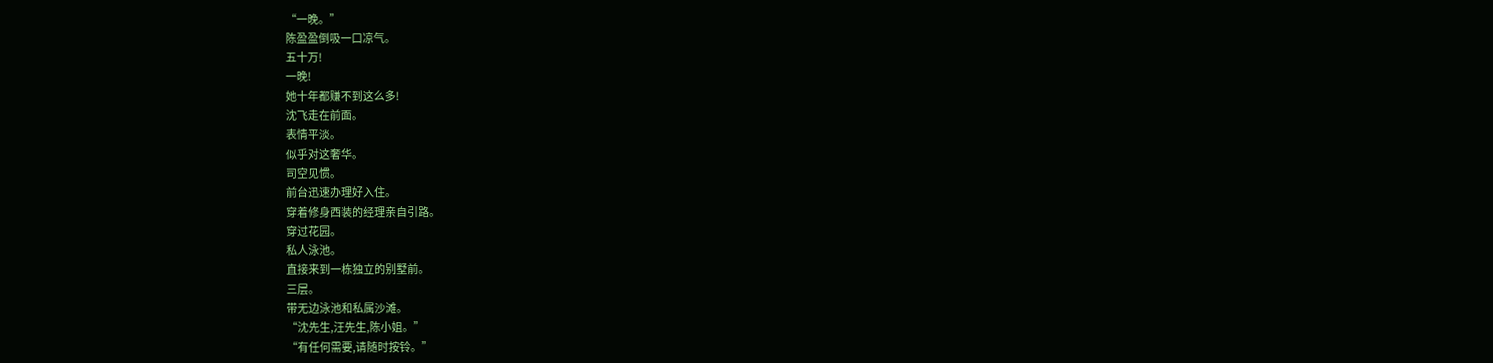“一晚。”
陈盈盈倒吸一口凉气。
五十万!
一晚!
她十年都赚不到这么多!
沈飞走在前面。
表情平淡。
似乎对这奢华。
司空见惯。
前台迅速办理好入住。
穿着修身西装的经理亲自引路。
穿过花园。
私人泳池。
直接来到一栋独立的别墅前。
三层。
带无边泳池和私属沙滩。
“沈先生,汪先生,陈小姐。”
“有任何需要,请随时按铃。”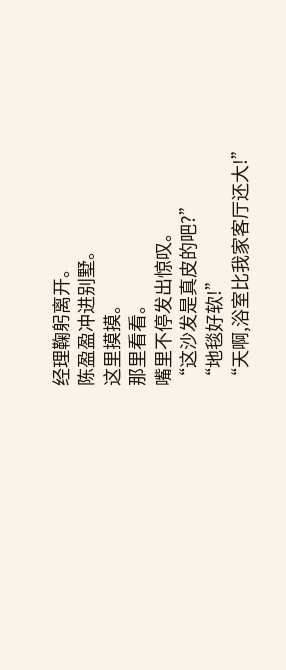经理鞠躬离开。
陈盈盈冲进别墅。
这里摸摸。
那里看看。
嘴里不停发出惊叹。
“这沙发是真皮的吧?”
“地毯好软!”
“天啊,浴室比我家客厅还大!”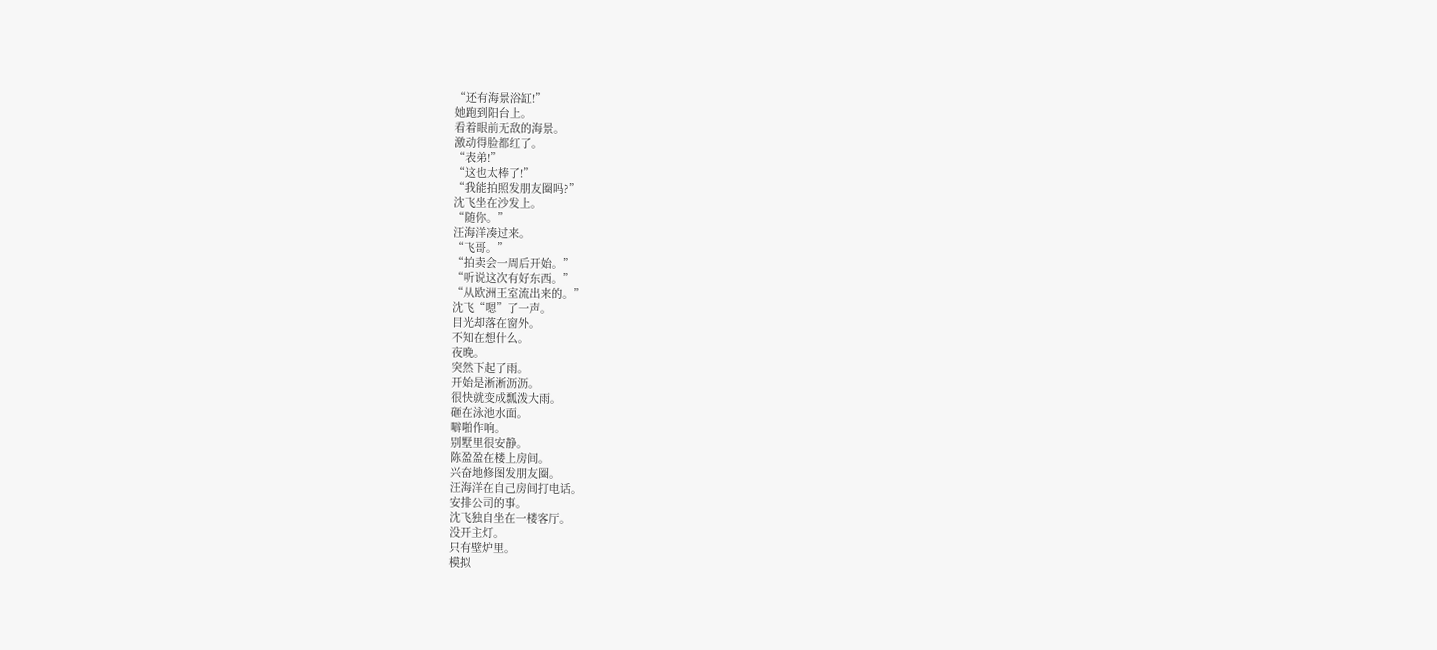“还有海景浴缸!”
她跑到阳台上。
看着眼前无敌的海景。
激动得脸都红了。
“表弟!”
“这也太棒了!”
“我能拍照发朋友圈吗?”
沈飞坐在沙发上。
“随你。”
汪海洋凑过来。
“飞哥。”
“拍卖会一周后开始。”
“听说这次有好东西。”
“从欧洲王室流出来的。”
沈飞“嗯”了一声。
目光却落在窗外。
不知在想什么。
夜晚。
突然下起了雨。
开始是淅淅沥沥。
很快就变成瓢泼大雨。
砸在泳池水面。
噼啪作响。
别墅里很安静。
陈盈盈在楼上房间。
兴奋地修图发朋友圈。
汪海洋在自己房间打电话。
安排公司的事。
沈飞独自坐在一楼客厅。
没开主灯。
只有壁炉里。
模拟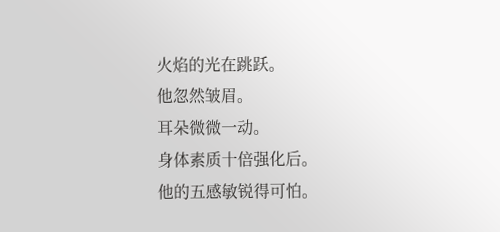火焰的光在跳跃。
他忽然皱眉。
耳朵微微一动。
身体素质十倍强化后。
他的五感敏锐得可怕。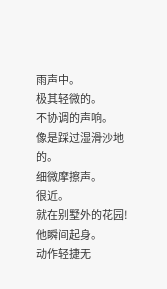雨声中。
极其轻微的。
不协调的声响。
像是踩过湿滑沙地的。
细微摩擦声。
很近。
就在别墅外的花园!
他瞬间起身。
动作轻捷无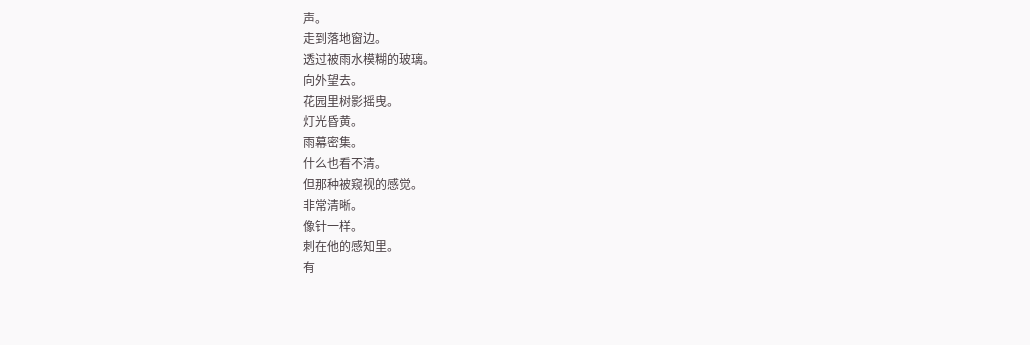声。
走到落地窗边。
透过被雨水模糊的玻璃。
向外望去。
花园里树影摇曳。
灯光昏黄。
雨幕密集。
什么也看不清。
但那种被窥视的感觉。
非常清晰。
像针一样。
刺在他的感知里。
有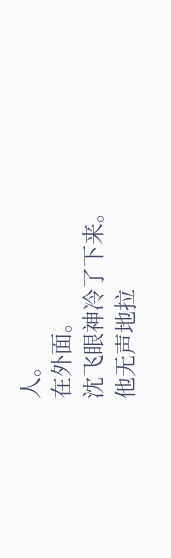人。
在外面。
沈飞眼神冷了下来。
他无声地拉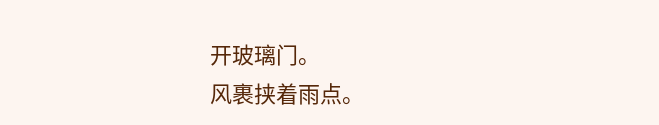开玻璃门。
风裹挟着雨点。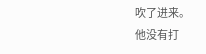吹了进来。
他没有打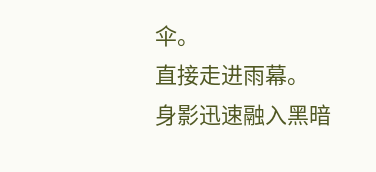伞。
直接走进雨幕。
身影迅速融入黑暗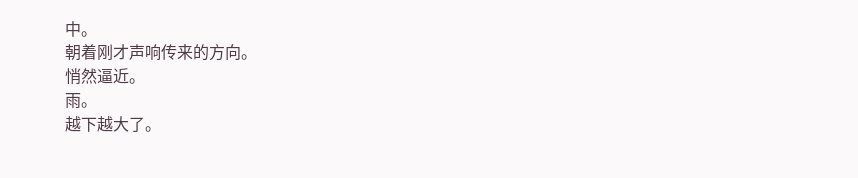中。
朝着刚才声响传来的方向。
悄然逼近。
雨。
越下越大了。